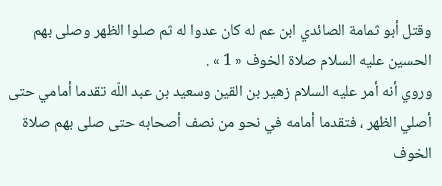وقتل أبو ثمامة الصائدي ابن عم له كان عدوا له ثم صلوا الظهر وصلى بهم الحسين عليه السلام صلاة الخوف « 1 » .
وروي أنه أمر عليه السلام زهير بن القين وسعيد بن عبد اللّه تقدما أمامي حتى أصلي الظهر ، فتقدما أمامه في نحو من نصف أصحابه حتى صلى بهم صلاة الخوف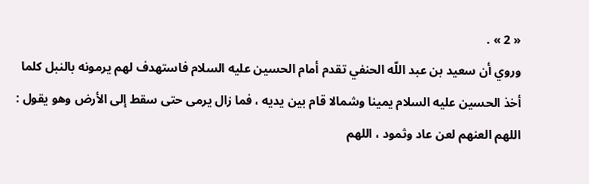« 2 » .
وروي أن سعيد بن عبد اللّه الحنفي تقدم أمام الحسين عليه السلام فاستهدف لهم يرمونه بالنبل كلما أخذ الحسين عليه السلام يمينا وشمالا قام بين يديه ، فما زال يرمى حتى سقط إلى الأرض وهو يقول : اللهم العنهم لعن عاد وثمود ، اللهم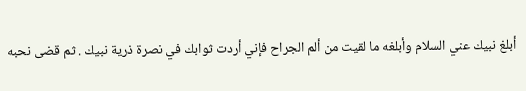أبلغ نبيك عني السلام وأبلغه ما لقيت من ألم الجراح فإني أردت ثوابك في نصرة ذرية نبيك . ثم قضى نحبه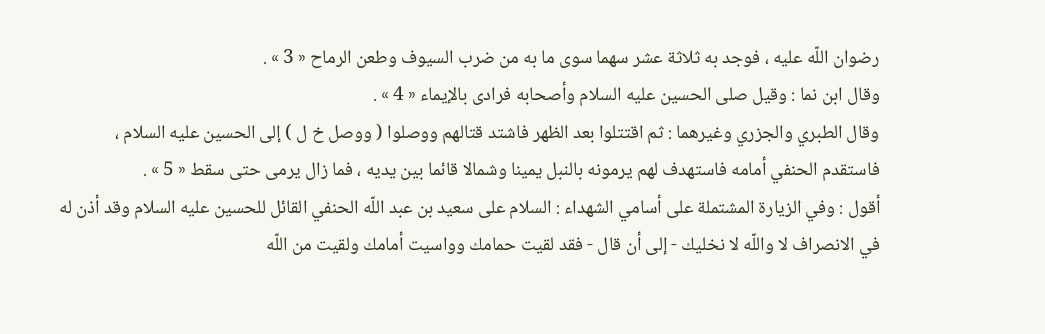رضوان اللّه عليه ، فوجد به ثلاثة عشر سهما سوى ما به من ضرب السيوف وطعن الرماح « 3 » .
وقال ابن نما : وقيل صلى الحسين عليه السلام وأصحابه فرادى بالإيماء « 4 » .
وقال الطبري والجزري وغيرهما : ثم اقتتلوا بعد الظهر فاشتد قتالهم ووصلوا ( ووصل خ ل ) إلى الحسين عليه السلام ، فاستقدم الحنفي أمامه فاستهدف لهم يرمونه بالنبل يمينا وشمالا قائما بين يديه ، فما زال يرمى حتى سقط « 5 » .
أقول : وفي الزيارة المشتملة على أسامي الشهداء : السلام على سعيد بن عبد اللّه الحنفي القائل للحسين عليه السلام وقد أذن له في الانصراف لا واللّه لا نخليك - إلى أن قال - فقد لقيت حمامك وواسيت أمامك ولقيت من اللّه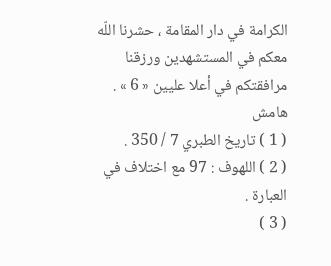الكرامة في دار المقامة ، حشرنا اللّه معكم في المستشهدين ورزقنا مرافقتكم في أعلا عليين « 6 » .
هامش
( 1 ) تاريخ الطبري 7 / 350 .
( 2 ) اللهوف : 97 مع اختلاف في العبارة .
( 3 )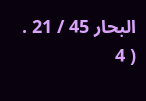البحار 45 / 21 .
( 4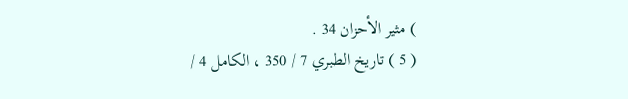) مثير الأحزان 34 .
( 5 ) تاريخ الطبري 7 / 350 ، الكامل 4 /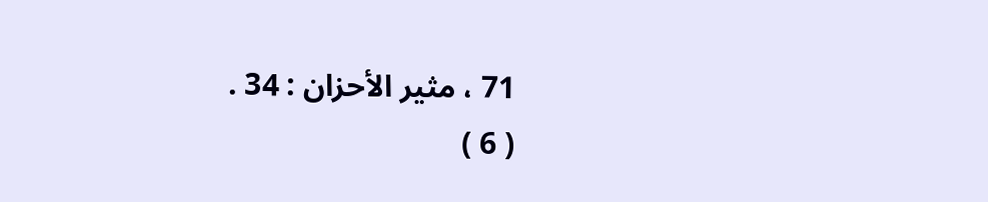71 ، مثير الأحزان : 34 .
( 6 )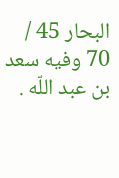البحار 45 / 70 وفيه سعد بن عبد اللّه .